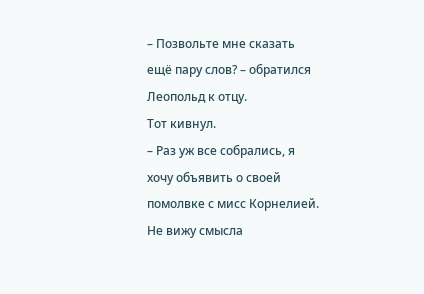– Позвольте мне сказать ещё пару слов? – обратился Леопольд к отцу.
Тот кивнул.
– Раз уж все собрались, я хочу объявить о своей помолвке с мисс Корнелией. Не вижу смысла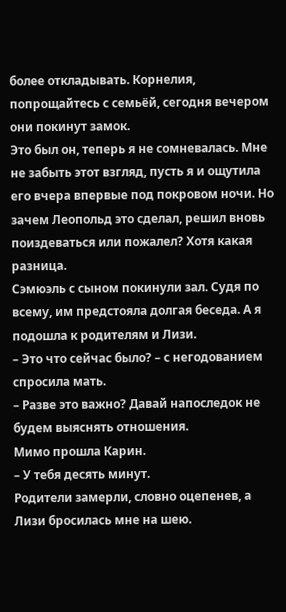более откладывать. Корнелия, попрощайтесь с семьёй, сегодня вечером они покинут замок.
Это был он, теперь я не сомневалась. Мне не забыть этот взгляд, пусть я и ощутила его вчера впервые под покровом ночи. Но зачем Леопольд это сделал, решил вновь поиздеваться или пожалел? Хотя какая разница.
Сэмюэль с сыном покинули зал. Судя по всему, им предстояла долгая беседа. А я подошла к родителям и Лизи.
– Это что сейчас было? – с негодованием спросила мать.
– Разве это важно? Давай напоследок не будем выяснять отношения.
Мимо прошла Карин.
– У тебя десять минут.
Родители замерли, словно оцепенев, а Лизи бросилась мне на шею.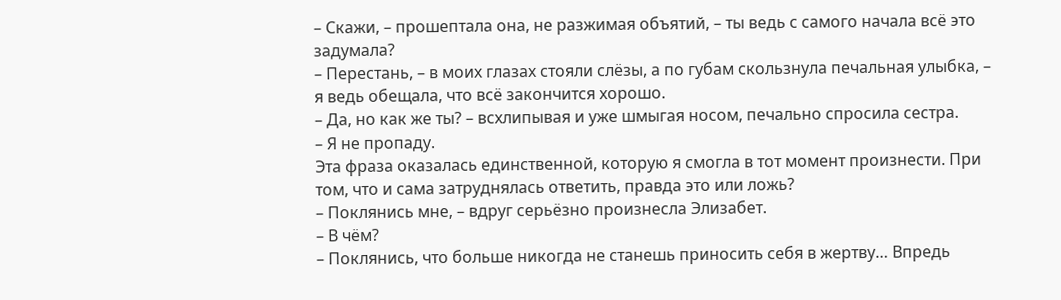– Скажи, – прошептала она, не разжимая объятий, – ты ведь с самого начала всё это задумала?
– Перестань, – в моих глазах стояли слёзы, а по губам скользнула печальная улыбка, – я ведь обещала, что всё закончится хорошо.
– Да, но как же ты? – всхлипывая и уже шмыгая носом, печально спросила сестра.
– Я не пропаду.
Эта фраза оказалась единственной, которую я смогла в тот момент произнести. При том, что и сама затруднялась ответить, правда это или ложь?
– Поклянись мне, – вдруг серьёзно произнесла Элизабет.
– В чём?
– Поклянись, что больше никогда не станешь приносить себя в жертву… Впредь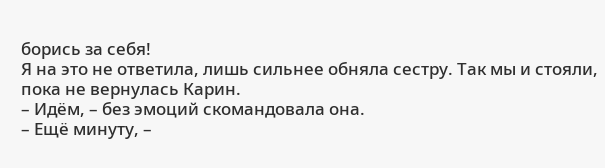борись за себя!
Я на это не ответила, лишь сильнее обняла сестру. Так мы и стояли, пока не вернулась Карин.
– Идём, – без эмоций скомандовала она.
– Ещё минуту, –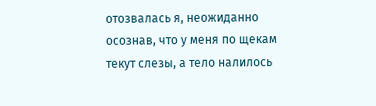отозвалась я, неожиданно осознав, что у меня по щекам текут слезы, а тело налилось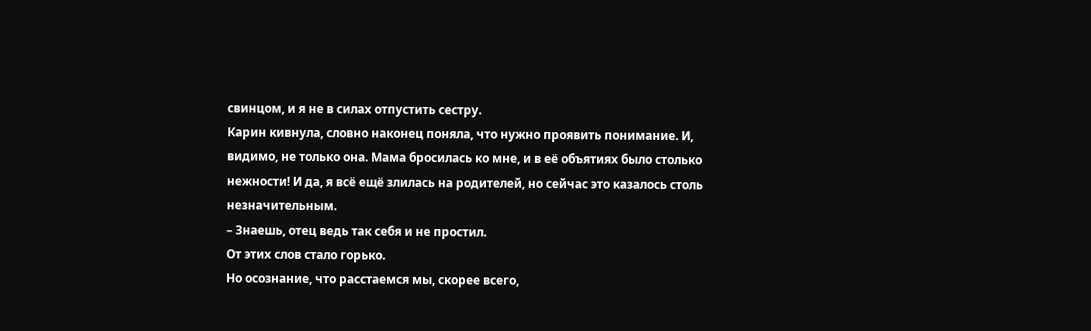свинцом, и я не в силах отпустить сестру.
Карин кивнула, словно наконец поняла, что нужно проявить понимание. И, видимо, не только она. Мама бросилась ко мне, и в её объятиях было столько нежности! И да, я всё ещё злилась на родителей, но сейчас это казалось столь незначительным.
– Знаешь, отец ведь так себя и не простил.
От этих слов стало горько.
Но осознание, что расстаемся мы, скорее всего,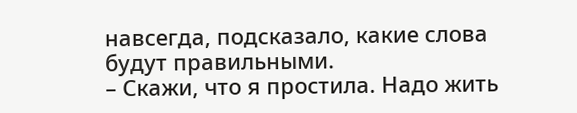навсегда, подсказало, какие слова будут правильными.
– Скажи, что я простила. Надо жить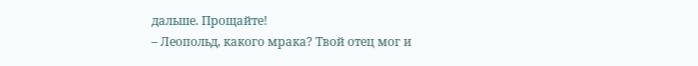дальше. Прощайте!
– Леопольд, какого мрака? Твой отец мог и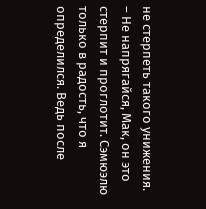не стерпеть такого унижения.
– Не напрягайся, Мак, он это стерпит и проглотит. Сэмюэлю только в радость, что я определился. Ведь после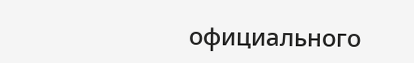официального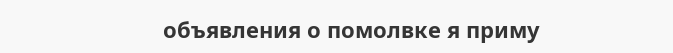объявления о помолвке я приму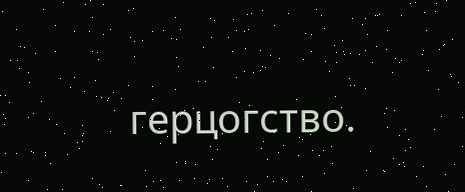герцогство.